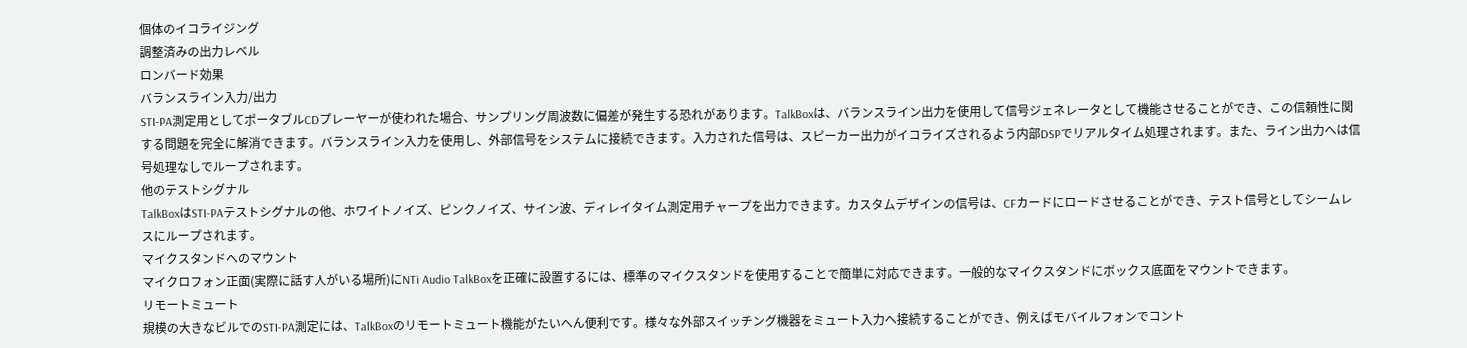個体のイコライジング
調整済みの出力レベル
ロンバード効果
バランスライン入力/出力
STI-PA測定用としてポータブルCDプレーヤーが使われた場合、サンプリング周波数に偏差が発生する恐れがあります。TalkBoxは、バランスライン出力を使用して信号ジェネレータとして機能させることができ、この信頼性に関する問題を完全に解消できます。バランスライン入力を使用し、外部信号をシステムに接続できます。入力された信号は、スピーカー出力がイコライズされるよう内部DSPでリアルタイム処理されます。また、ライン出力へは信号処理なしでループされます。
他のテストシグナル
TalkBoxはSTI-PAテストシグナルの他、ホワイトノイズ、ピンクノイズ、サイン波、ディレイタイム測定用チャープを出力できます。カスタムデザインの信号は、CFカードにロードさせることができ、テスト信号としてシームレスにループされます。
マイクスタンドへのマウント
マイクロフォン正面(実際に話す人がいる場所)にNTi Audio TalkBoxを正確に設置するには、標準のマイクスタンドを使用することで簡単に対応できます。一般的なマイクスタンドにボックス底面をマウントできます。
リモートミュート
規模の大きなビルでのSTI-PA測定には、TalkBoxのリモートミュート機能がたいへん便利です。様々な外部スイッチング機器をミュート入力へ接続することができ、例えばモバイルフォンでコント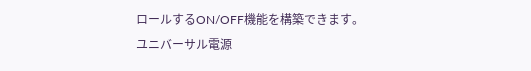ロールするON/OFF機能を構築できます。
ユニバーサル電源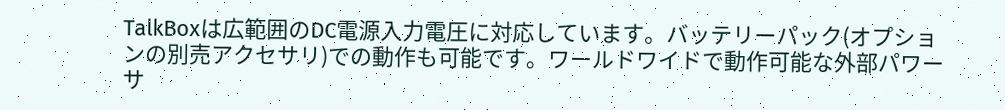TalkBoxは広範囲のDC電源入力電圧に対応しています。バッテリーパック(オプションの別売アクセサリ)での動作も可能です。ワールドワイドで動作可能な外部パワーサ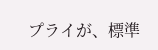プライが、標準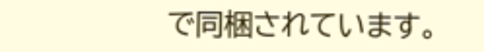で同梱されています。